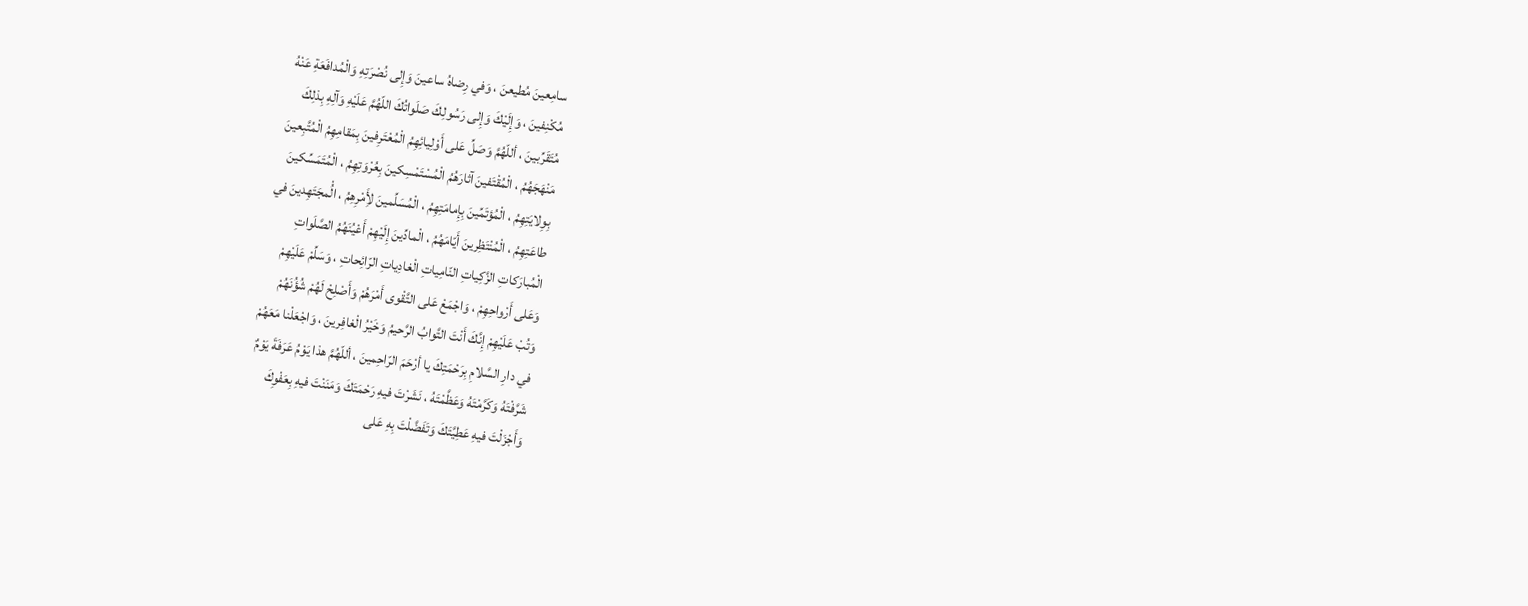سامِعينَ مُطيعنَ ، وَفي رِضاهُ ساعينَ وَإِلى نُصْرَتِهِ وَالْمُدافَعَةِ عَنْهُ
مُكْنِفينَ ، وَإِلَيْكَ وَإِلى رَسُولِكَ صَلَواتُكَ اللّهُمَّ عَلَيْهِ وَآلِهِ بِذلِكَ
مُتَقَرِّبينَ ، أللّهُمَّ وَصَلِّ عَلى أَوْلِيائِهِمُ الْمُعْتَرِفينَ بِمَقامِهِمُ الْمُتَّبِعينَ
مَنْهَجَهُمُ ، الْمُقْتَفينَ آثارَهُمُ الْمُسْتَمْسِكينَ بِعُرْوَتِهِمُ ، الْمُتَمَسِّكينَ
بِوِلايَتِهِمُ ، الْمُؤتَمِّينَ بِإِمامَتِهِمُ ، الْمُسَلِّمينَ لأَِمْرِهِمُ ، الُْمجَتَهِدينَ في
طاعَتِهِمُ ، الْمُنْتَظِرينَ أَيّامَهُمُ ، الْمادِّينَ إِلَيْهِمْ أَعْيُنَهُمُ الصَّلَواتِ
الْمُبارَكاتِ الزَّكِياتِ النّامِياتِ الْغادِياتِ الرّائِحاتِ ، وَسَلِّمْ عَلَيْهِمْ
وَعَلى أَرْواحِهِمْ ، وَاجْمَعْ عَلى التَّقْوى أَمْرَهُمْ وَأَصْلِحْ لَهُمْ شُؤُنَهُمْ
وَتُبْ عَلَيْهِمْ إِنَّكَ أَنْتَ التَّوابُ الرَّحيمُ وَخَيْرُ الْغافِرينَ ، وَاجْعَلْنا مَعَهُمْ
في دارِ السَّلامِ بِرَحْمَتِكَ يا أرْحَمَ الرّاحِمينَ ، أللّهُمَّ هذا يَوْمُ عَرَفَةَ يَوْمٌ
شَرَّفْتَهُ وَكَرَّمْتَهُ وَعَظَّمْتَهُ ، نَشَرْتَ فيهِ رَحْمَتَكَ وَمَنَنْتَ فيهِ بِعَفْوِكَ
وَأَجْزَلْتَ فيهِ عَطِيَّتَكَ وَتَفَضَّلْتَ بِهِ عَلى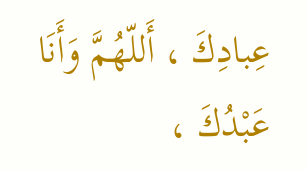عِبادِكَ ، أَللّهُمَّ وَأَنَا عَبْدُكَ ،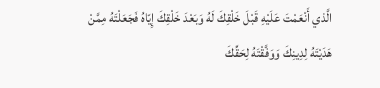الَّذي أَنْعَمْتَ عَلَيْهِ قَبْلَ خَلْقِكَ لَهُ وَبَعْدَ خَلْقِكَ إِيّاهُ فَجَعَلْتَهُ مِمَّنْ
هَدَيْتَهُ لِدِينِكَ وَوَفَّقْتَهُ لِحَقِّكَ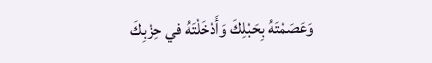وَعَصَمْتَهُ بِحَبْلِكَ وَأَدْخَلْتَهُ في حِزْبِكَ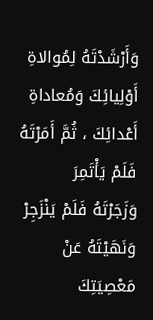وَأَرْشَدْتَهُ لِمُوالاةِ أَوْلِيائِكَ وَمُعاداةِ أَعْدائِكَ ، ثُمَّ أَمَرْتَهُ فَلَمْ يَأْتَمِرَ
وَزَجَرْتَهُ فَلَمْ يَنْزَجِرْ وَنَهَيْتَهُ عَنْ مَعْصِيَتِكَ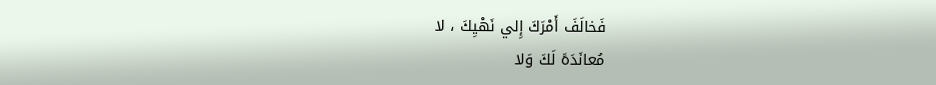فَخالَفَ أَمْرَكَ إِلي نَهْيِكَ ، لا
مُعانَدَهً لَكَ وَلا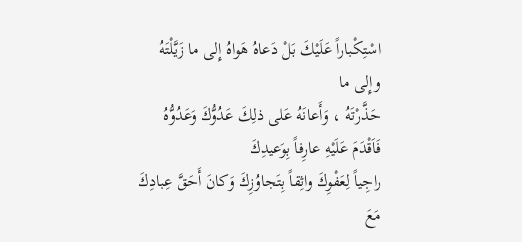اسْتِكْباراً عَلَيْكَ بَلْ دَعاهُ هَواهُ إِلى ما زَيَّلْتَهُ وإِلى ما
حَذَّرْتَهُ ، وَأَعانَهُ عَلى ذلِكَ عَدُوُّكَ وَعَدُوُّهُ فَاَقْدَمَ عَلَيْهِ عارِفاً بِوَعيدِكَ
راجِياً لِعَفْوِكَ واثِقاً بِتَجاوُزِكَ وَكانَ أَحَقَّ عِبادِكَ مَعَ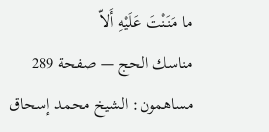ما مَنَنْتَ عَلَيْهِ أَلاّ
مناسك الحج — صفحة 289
مساهمون: الشيخ محمد إسحاق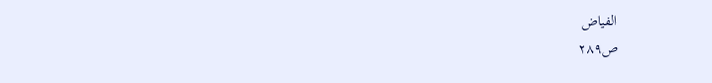الفياض
ص٢٨٩